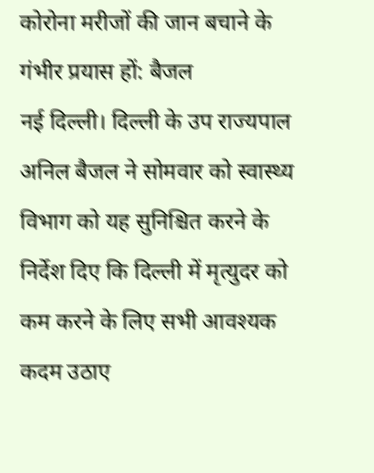कोरोना मरीजों की जान बचाने के गंभीर प्रयास हों: बैजल
नई दिल्ली। दिल्ली के उप राज्यपाल अनिल बैजल ने सोमवार को स्वास्थ्य विभाग को यह सुनिश्चित करने के निर्देश दिए कि दिल्ली में मृत्युदर को कम करने के लिए सभी आवश्यक कदम उठाए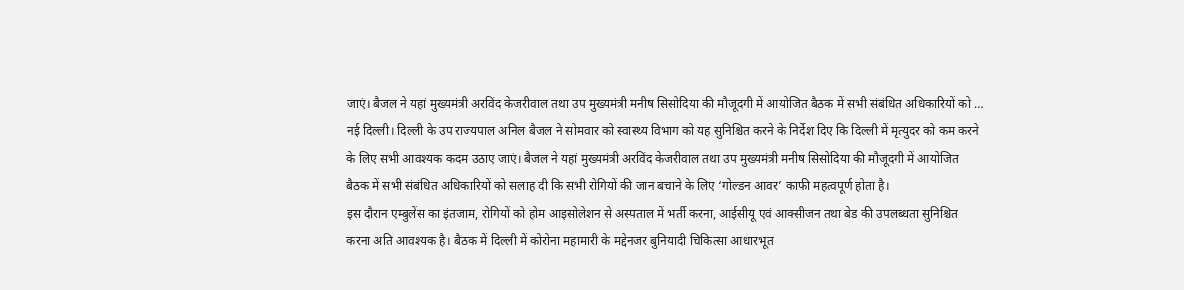जाएं। बैजल ने यहां मुख्यमंत्री अरविंद केजरीवाल तथा उप मुख्यमंत्री मनीष सिसोदिया की मौजूदगी में आयोजित बैठक में सभी संबंधित अधिकारियों को …
नई दिल्ली। दिल्ली के उप राज्यपाल अनिल बैजल ने सोमवार को स्वास्थ्य विभाग को यह सुनिश्चित करने के निर्देश दिए कि दिल्ली में मृत्युदर को कम करने के लिए सभी आवश्यक कदम उठाए जाएं। बैजल ने यहां मुख्यमंत्री अरविंद केजरीवाल तथा उप मुख्यमंत्री मनीष सिसोदिया की मौजूदगी में आयोजित बैठक में सभी संबंधित अधिकारियों को सलाह दी कि सभी रोगियों की जान बचाने के लिए ‘गोल्डन आवर’ काफी महत्वपूर्ण होता है।
इस दौरान एम्बुलेंस का इंतजाम, रोगियों को होम आइसोलेशन से अस्पताल में भर्ती करना, आईसीयू एवं आक्सीजन तथा बेड की उपलब्धता सुनिश्चित करना अति आवश्यक है। बैठक में दिल्ली में कोरोना महामारी के मद्देनजर बुनियादी चिकित्सा आधारभूत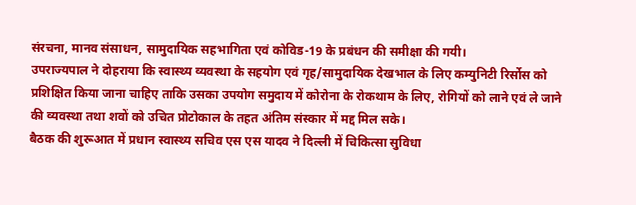संरचना, मानव संसाधन, सामुदायिक सहभागिता एवं कोविड-19 के प्रबंधन की समीक्षा की गयी।
उपराज्यपाल ने दोहराया कि स्वास्थ्य व्यवस्था के सहयोग एवं गृह/सामुदायिक देखभाल के लिए कम्युनिटी रिर्सोस को प्रशिक्षित किया जाना चाहिए ताकि उसका उपयोग समुदाय में कोरोना के रोकथाम के लिए, रोगियों को लाने एवं ले जाने की व्यवस्था तथा शवों को उचित प्रोटोकाल के तहत अंतिम संस्कार में मद्द मिल सके।
बैठक की शुरूआत में प्रधान स्वास्थ्य सचिव एस एस यादव ने दिल्ली में चिकित्सा सुविधा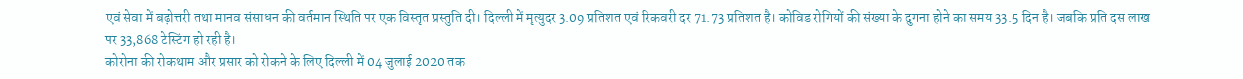एवं सेवा में बढ़ोत्तरी तथा मानव संसाधन की वर्तमान स्थिति पर एक विस्तृत प्रस्तुति दी। दिल्ली में मृत्युदर 3.09 प्रतिशत एवं रिकवरी दर 71.73 प्रतिशत है। कोविड रोगियों की संख्या के दुगना होने का समय 33.5 दिन है। जबकि प्रति दस लाख पर 33,868 टेस्टिंग हो रही है।
कोरोना की रोकथाम और प्रसार को रोकने के लिए दिल्ली में 04 जुलाई 2020 तक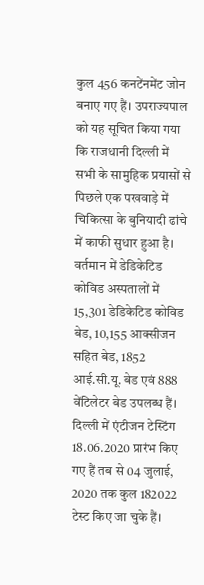कुल 456 कनटेंनमेंट जोन बनाए गए हैं। उपराज्यपाल को यह सूचित किया गया कि राजधानी दिल्ली में सभी के सामुहिक प्रयासों से पिछले एक पखवाड़े में चिकित्सा के बुनियादी ढांचे में काफी सुधार हुआ है।
वर्तमान में डेडिकेटिड कोविड अस्पतालों में 15,301 डेडिकेटिड कोविड बेड, 10,155 आक्सीजन सहित बेड, 1852 आई.सी.यू. बेड एवं 888 वेंटिलेटर बेड उपलब्ध हैं। दिल्ली में एंटीजन टेस्टिंग 18.06.2020 प्रारंभ किए गए हैं तब से 04 जुलाई, 2020 तक कुल 182022 टेस्ट किए जा चुके हैं।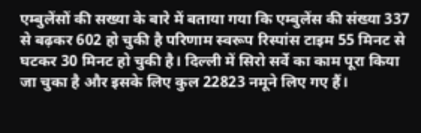एम्बुलेंसों की सख्या के बारे में बताया गया कि एम्बुलेंस की संख्या 337 से बढ़कर 602 हो चुकी है परिणाम स्वरूप रिस्पांस टाइम 55 मिनट से घटकर 30 मिनट हो चुकी है। दिल्ली में सिरो सर्वे का काम पूरा किया जा चुका है और इसके लिए कुल 22823 नमूने लिए गए हैं।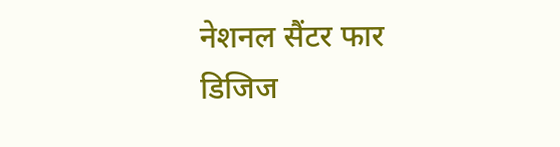नेशनल सैंटर फार डिजिज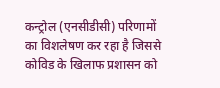कन्ट्रोल (एनसीडीसी) परिणामों का विशलेषण कर रहा है जिससे कोविड के खिलाफ प्रशासन को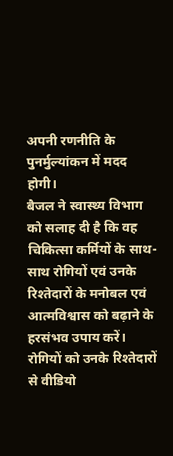अपनी रणनीति के पुनर्मुल्यांकन में मदद होगी।
बैजल ने स्वास्थ्य विभाग को सलाह दी है कि वह चिकित्सा कर्मियों के साथ-साथ रोगियों एवं उनके रिश्तेदारों के मनोबल एवं आत्मविश्वास को बढ़ाने के हरसंभव उपाय करें। रोगियों को उनके रिश्तेदारों से वीडियो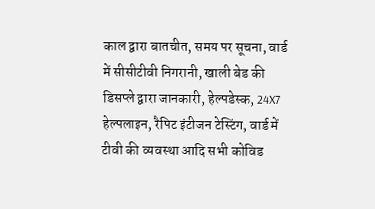काल द्वारा बातचीत, समय पर सूचना, वार्ड में सीसीटीवी निगरानी, खाली बेड की डिसप्ले द्वारा जानकारी, हेल्पडेस्क, 24X7 हेल्पलाइन, रैपिट इंटीजन टेस्टिंग, वार्ड में टीवी की व्यवस्था आदि सभी कोविड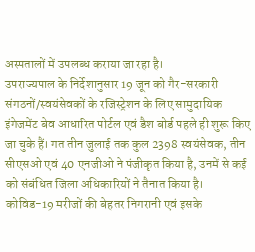अस्पतालों में उपलब्ध कराया जा रहा है।
उपराज्यपाल के निर्देशानुसार 19 जून को गैर-सरकारी संगठनों/स्वयंसेवकों के रजिस्ट्रेशन के लिए सामुदायिक इंगेजमेंट बेव आधारित पोर्टल एवं डैश बोर्ड पहले ही शुरू किए जा चुके हैं। गत तीन जुलाई तक कुल 2398 स्वयंसेवक, तीन सीएसओ एवं 40 एनजीओ ने पंजीकृत किया है, उनमें से कई को संबंधित जिला अधिकारियों ने तैनात किया है।
कोविड-19 मरीजों की बेहतर निगरानी एवं इसके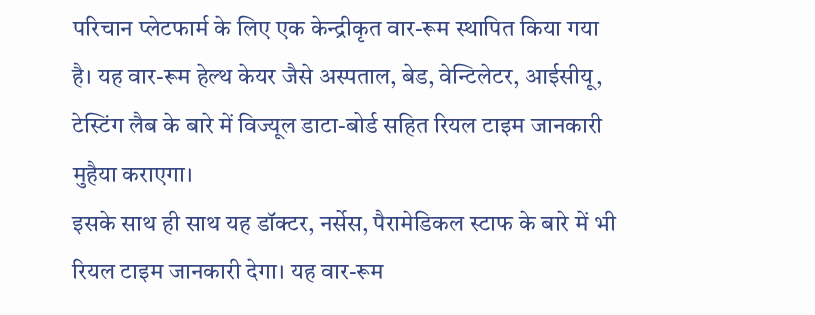परिचान प्लेटफार्म के लिए एक केन्द्रीकृत वार-रूम स्थापित किया गया है। यह वार-रूम हेल्थ केयर जैसे अस्पताल, बेड, वेन्टिलेटर, आईसीयू, टेस्टिंग लैब के बारे में विज्यूल डाटा-बोर्ड सहित रियल टाइम जानकारी मुहैया कराएगा।
इसके साथ ही साथ यह डॉक्टर, नर्सेस, पैरामेडिकल स्टाफ के बारे में भी रियल टाइम जानकारी देगा। यह वार-रूम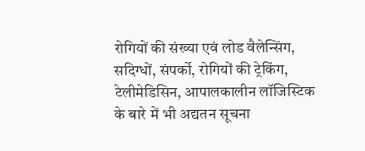रोगियों की संख्या एवं लोड वैलेन्सिंग, सदिग्धों, संपर्को, रोगियों की ट्रेकिंग, टेलीमेडिसिन, आपालकालीन लॉजिस्टिक के बारे में भी अद्यतन सूचना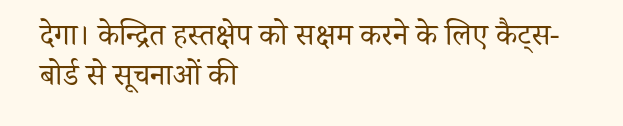देगा। केन्द्रित हस्तक्षेप को सक्षम करने के लिए कैट्स- बोर्ड से सूचनाओं की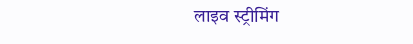लाइव स्ट्रीमिंग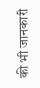की भी जानकारी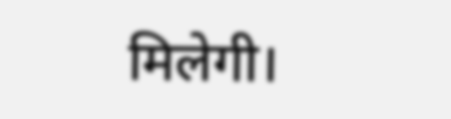मिलेगी।